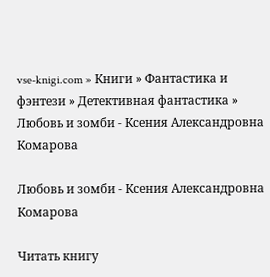vse-knigi.com » Книги » Фантастика и фэнтези » Детективная фантастика » Любовь и зомби - Ксения Александровна Комарова

Любовь и зомби - Ксения Александровна Комарова

Читать книгу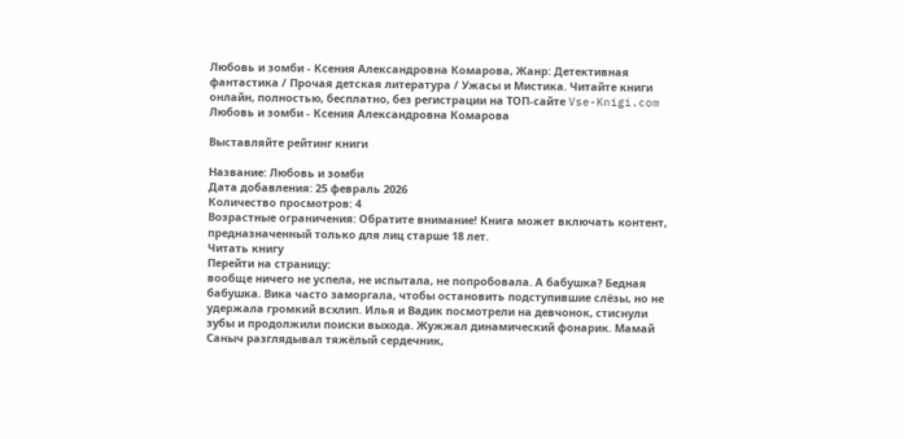Любовь и зомби - Ксения Александровна Комарова, Жанр: Детективная фантастика / Прочая детская литература / Ужасы и Мистика. Читайте книги онлайн, полностью, бесплатно, без регистрации на ТОП-сайте Vse-Knigi.com
Любовь и зомби - Ксения Александровна Комарова

Выставляйте рейтинг книги

Название: Любовь и зомби
Дата добавления: 25 февраль 2026
Количество просмотров: 4
Возрастные ограничения: Обратите внимание! Книга может включать контент, предназначенный только для лиц старше 18 лет.
Читать книгу
Перейти на страницу:
вообще ничего не успела, не испытала, не попробовала. А бабушка? Бедная бабушка. Вика часто заморгала, чтобы остановить подступившие слёзы, но не удержала громкий всхлип. Илья и Вадик посмотрели на девчонок, стиснули зубы и продолжили поиски выхода. Жужжал динамический фонарик. Мамай Саныч разглядывал тяжёлый сердечник,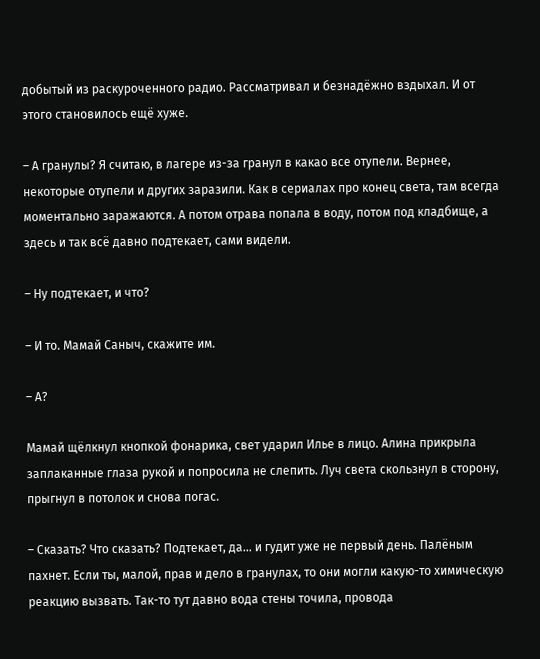добытый из раскуроченного радио. Рассматривал и безнадёжно вздыхал. И от этого становилось ещё хуже.

– А гранулы? Я считаю, в лагере из-за гранул в какао все отупели. Вернее, некоторые отупели и других заразили. Как в сериалах про конец света, там всегда моментально заражаются. А потом отрава попала в воду, потом под кладбище, а здесь и так всё давно подтекает, сами видели.

– Ну подтекает, и что?

– И то. Мамай Саныч, скажите им.

– А?

Мамай щёлкнул кнопкой фонарика, свет ударил Илье в лицо. Алина прикрыла заплаканные глаза рукой и попросила не слепить. Луч света скользнул в сторону, прыгнул в потолок и снова погас.

– Сказать? Что сказать? Подтекает, да… и гудит уже не первый день. Палёным пахнет. Если ты, малой, прав и дело в гранулах, то они могли какую-то химическую реакцию вызвать. Так-то тут давно вода стены точила, провода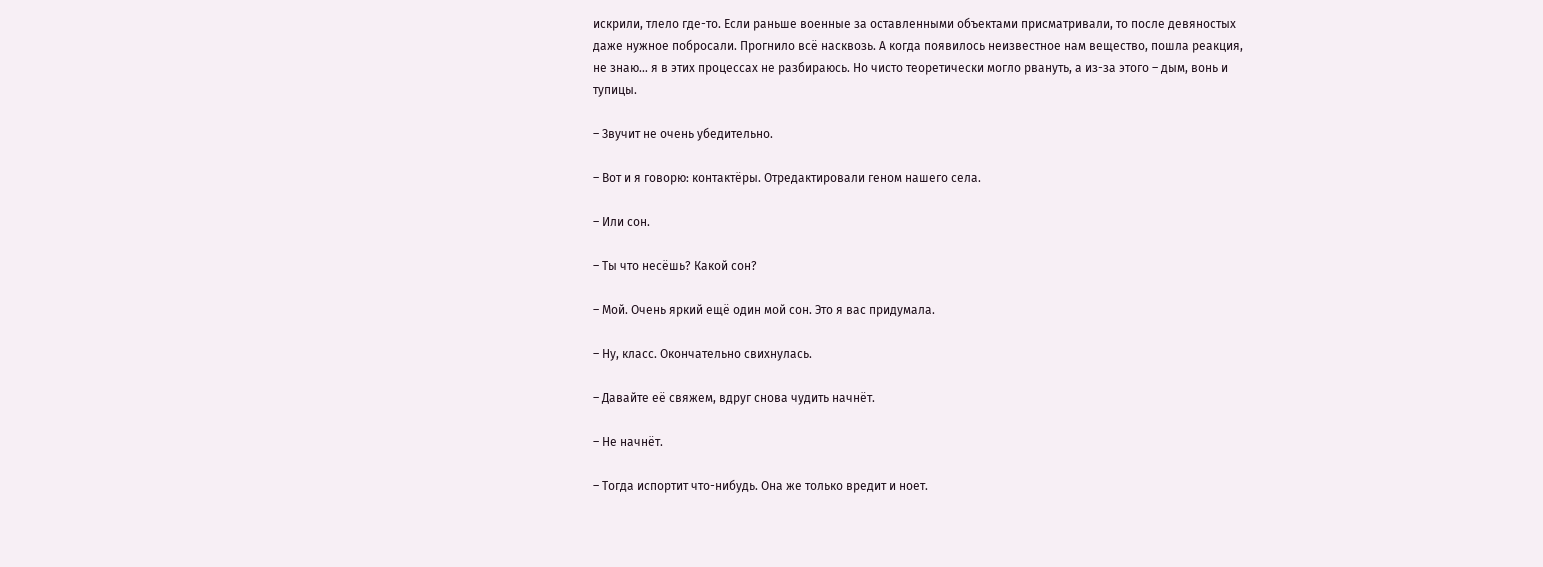искрили, тлело где-то. Если раньше военные за оставленными объектами присматривали, то после девяностых даже нужное побросали. Прогнило всё насквозь. А когда появилось неизвестное нам вещество, пошла реакция, не знаю… я в этих процессах не разбираюсь. Но чисто теоретически могло рвануть, а из-за этого – дым, вонь и тупицы.

– Звучит не очень убедительно.

– Вот и я говорю: контактёры. Отредактировали геном нашего села.

– Или сон.

– Ты что несёшь? Какой сон?

– Мой. Очень яркий ещё один мой сон. Это я вас придумала.

– Ну, класс. Окончательно свихнулась.

– Давайте её свяжем, вдруг снова чудить начнёт.

– Не начнёт.

– Тогда испортит что-нибудь. Она же только вредит и ноет.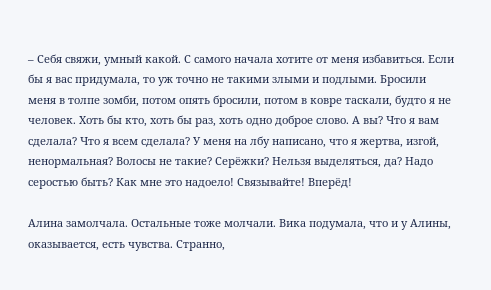– Себя свяжи, умный какой. С самого начала хотите от меня избавиться. Если бы я вас придумала, то уж точно не такими злыми и подлыми. Бросили меня в толпе зомби, потом опять бросили, потом в ковре таскали, будто я не человек. Хоть бы кто, хоть бы раз, хоть одно доброе слово. А вы? Что я вам сделала? Что я всем сделала? У меня на лбу написано, что я жертва, изгой, ненормальная? Волосы не такие? Серёжки? Нельзя выделяться, да? Надо серостью быть? Как мне это надоело! Связывайте! Вперёд!

Алина замолчала. Остальные тоже молчали. Вика подумала, что и у Алины, оказывается, есть чувства. Странно,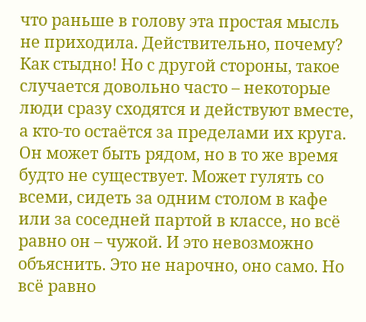что раньше в голову эта простая мысль не приходила. Действительно, почему? Как стыдно! Но с другой стороны, такое случается довольно часто – некоторые люди сразу сходятся и действуют вместе, а кто-то остаётся за пределами их круга. Он может быть рядом, но в то же время будто не существует. Может гулять со всеми, сидеть за одним столом в кафе или за соседней партой в классе, но всё равно он – чужой. И это невозможно объяснить. Это не нарочно, оно само. Но всё равно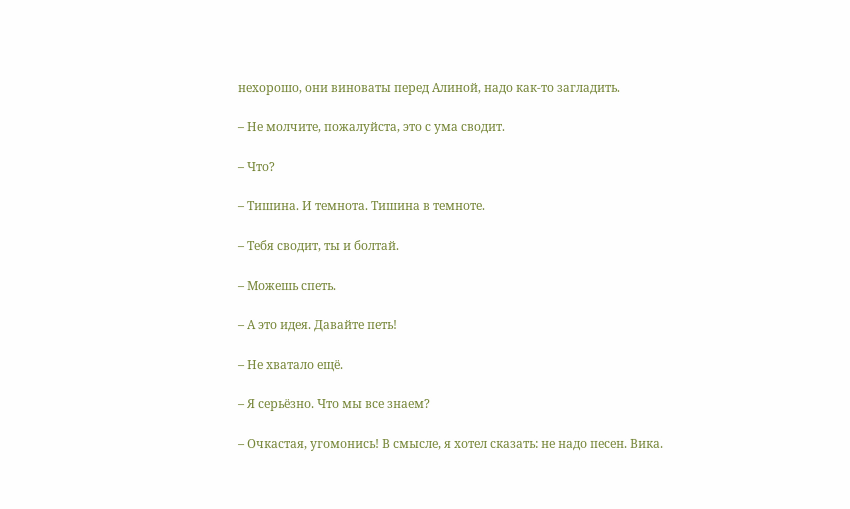нехорошо, они виноваты перед Алиной, надо как-то загладить.

– Не молчите, пожалуйста, это с ума сводит.

– Что?

– Тишина. И темнота. Тишина в темноте.

– Тебя сводит, ты и болтай.

– Можешь спеть.

– А это идея. Давайте петь!

– Не хватало ещё.

– Я серьёзно. Что мы все знаем?

– Очкастая, угомонись! В смысле, я хотел сказать: не надо песен. Вика.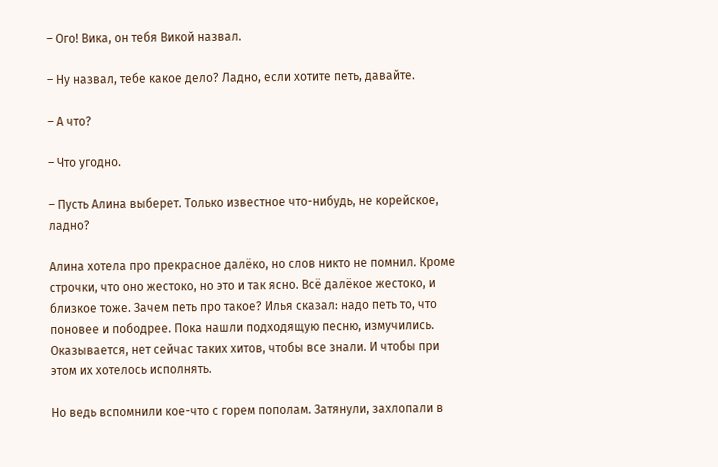– Ого! Вика, он тебя Викой назвал.

– Ну назвал, тебе какое дело? Ладно, если хотите петь, давайте.

– А что?

– Что угодно.

– Пусть Алина выберет. Только известное что-нибудь, не корейское, ладно?

Алина хотела про прекрасное далёко, но слов никто не помнил. Кроме строчки, что оно жестоко, но это и так ясно. Всё далёкое жестоко, и близкое тоже. Зачем петь про такое? Илья сказал: надо петь то, что поновее и пободрее. Пока нашли подходящую песню, измучились. Оказывается, нет сейчас таких хитов, чтобы все знали. И чтобы при этом их хотелось исполнять.

Но ведь вспомнили кое-что с горем пополам. Затянули, захлопали в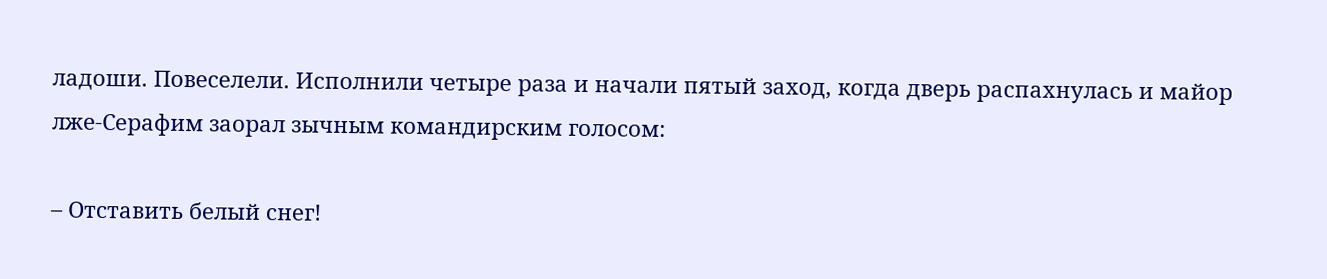ладоши. Повеселели. Исполнили четыре раза и начали пятый заход, когда дверь распахнулась и майор лже-Серафим заорал зычным командирским голосом:

– Отставить белый снег!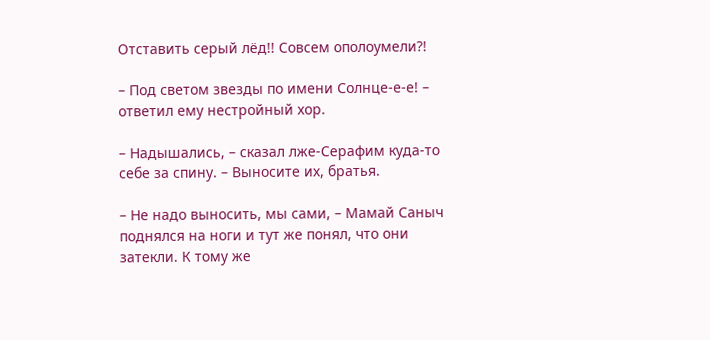Отставить серый лёд!! Совсем ополоумели?!

– Под светом звезды по имени Солнце-е-е! – ответил ему нестройный хор.

– Надышались, – сказал лже-Серафим куда-то себе за спину. – Выносите их, братья.

– Не надо выносить, мы сами, – Мамай Саныч поднялся на ноги и тут же понял, что они затекли. К тому же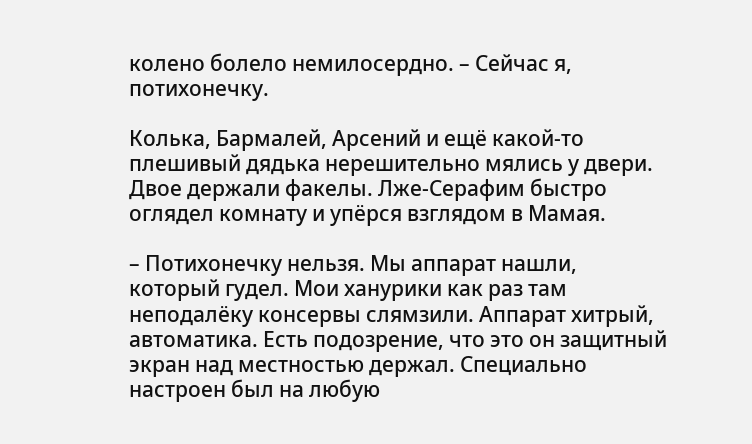колено болело немилосердно. – Сейчас я, потихонечку.

Колька, Бармалей, Арсений и ещё какой-то плешивый дядька нерешительно мялись у двери. Двое держали факелы. Лже-Серафим быстро оглядел комнату и упёрся взглядом в Мамая.

– Потихонечку нельзя. Мы аппарат нашли, который гудел. Мои ханурики как раз там неподалёку консервы слямзили. Аппарат хитрый, автоматика. Есть подозрение, что это он защитный экран над местностью держал. Специально настроен был на любую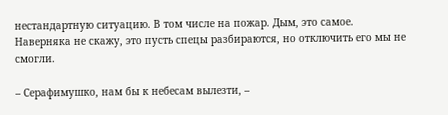нестандартную ситуацию. В том числе на пожар. Дым, это самое. Наверняка не скажу, это пусть спецы разбираются, но отключить его мы не смогли.

– Серафимушко, нам бы к небесам вылезти, –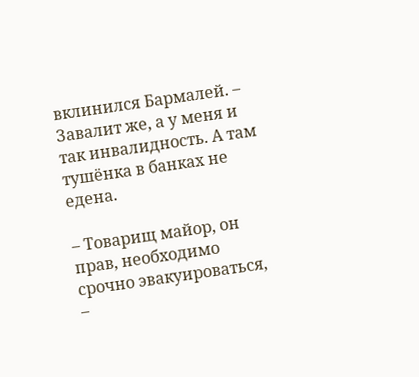вклинился Бармалей. – Завалит же, а у меня и так инвалидность. А там тушёнка в банках не едена.

– Товарищ майор, он прав, необходимо срочно эвакуироваться, –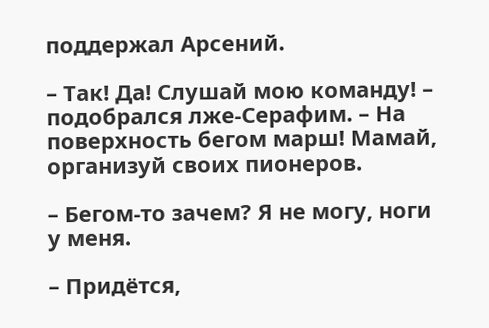поддержал Арсений.

– Так! Да! Слушай мою команду! – подобрался лже-Серафим. – На поверхность бегом марш! Мамай, организуй своих пионеров.

– Бегом-то зачем? Я не могу, ноги у меня.

– Придётся,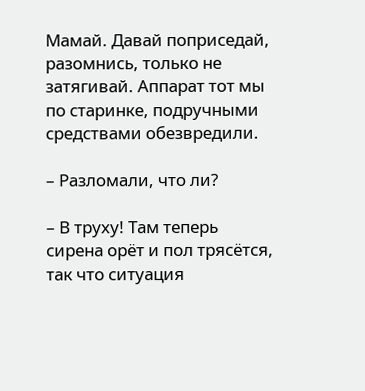Мамай. Давай поприседай, разомнись, только не затягивай. Аппарат тот мы по старинке, подручными средствами обезвредили.

– Разломали, что ли?

– В труху! Там теперь сирена орёт и пол трясётся, так что ситуация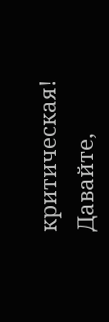критическая! Давайте,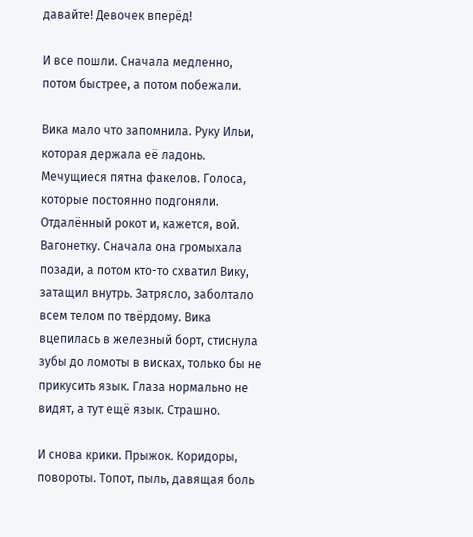давайте! Девочек вперёд!

И все пошли. Сначала медленно, потом быстрее, а потом побежали.

Вика мало что запомнила. Руку Ильи, которая держала её ладонь. Мечущиеся пятна факелов. Голоса, которые постоянно подгоняли. Отдалённый рокот и, кажется, вой. Вагонетку. Сначала она громыхала позади, а потом кто-то схватил Вику, затащил внутрь. Затрясло, заболтало всем телом по твёрдому. Вика вцепилась в железный борт, стиснула зубы до ломоты в висках, только бы не прикусить язык. Глаза нормально не видят, а тут ещё язык. Страшно.

И снова крики. Прыжок. Коридоры, повороты. Топот, пыль, давящая боль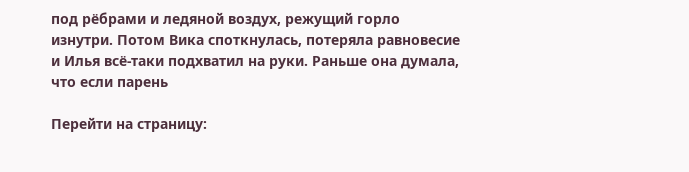под рёбрами и ледяной воздух, режущий горло изнутри. Потом Вика споткнулась, потеряла равновесие и Илья всё-таки подхватил на руки. Раньше она думала, что если парень

Перейти на страницу: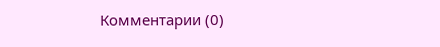Комментарии (0)